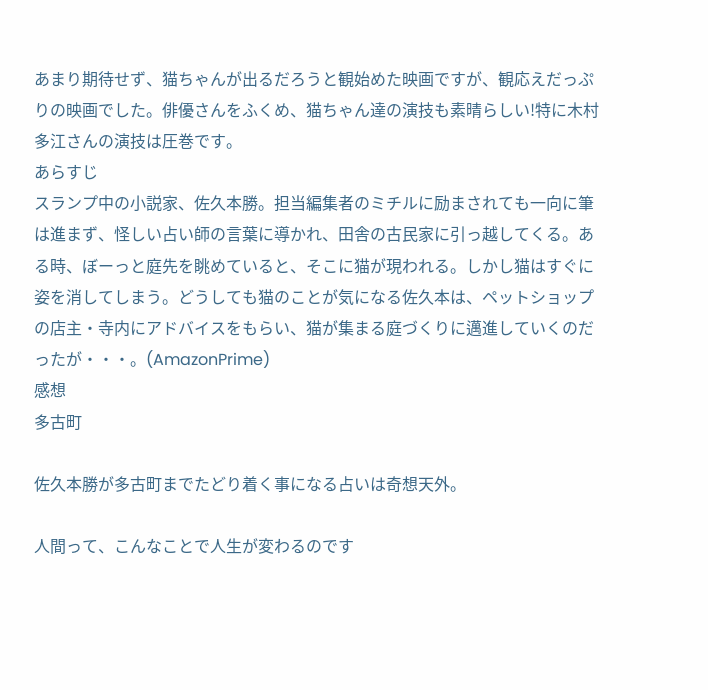あまり期待せず、猫ちゃんが出るだろうと観始めた映画ですが、観応えだっぷりの映画でした。俳優さんをふくめ、猫ちゃん達の演技も素晴らしい!特に木村多江さんの演技は圧巻です。
あらすじ
スランプ中の小説家、佐久本勝。担当編集者のミチルに励まされても一向に筆は進まず、怪しい占い師の言葉に導かれ、田舎の古民家に引っ越してくる。ある時、ぼーっと庭先を眺めていると、そこに猫が現われる。しかし猫はすぐに姿を消してしまう。どうしても猫のことが気になる佐久本は、ペットショップの店主・寺内にアドバイスをもらい、猫が集まる庭づくりに邁進していくのだったが・・・。(AmazonPrime)
感想
多古町

佐久本勝が多古町までたどり着く事になる占いは奇想天外。

人間って、こんなことで人生が変わるのです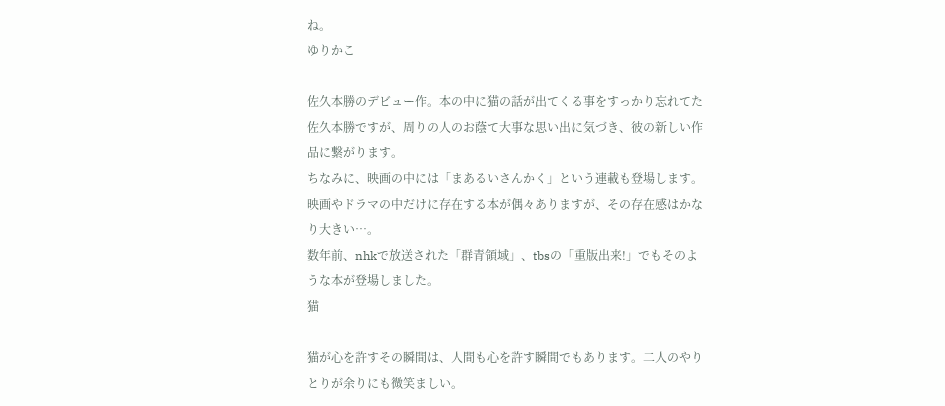ね。
ゆりかこ

佐久本勝のデビュー作。本の中に猫の話が出てくる事をすっかり忘れてた佐久本勝ですが、周りの人のお蔭て大事な思い出に気づき、彼の新しい作品に繋がります。
ちなみに、映画の中には「まあるいさんかく」という連載も登場します。
映画やドラマの中だけに存在する本が偶々ありますが、その存在感はかなり大きい…。
数年前、nhkで放送された「群青領域」、tbsの「重版出来!」でもそのような本が登場しました。
猫

猫が心を許すその瞬間は、人間も心を許す瞬間でもあります。二人のやりとりが余りにも微笑ましい。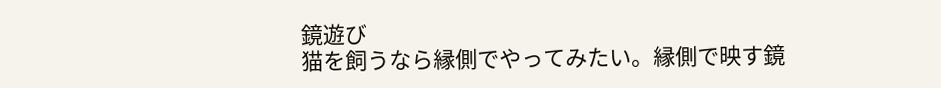鏡遊び
猫を飼うなら縁側でやってみたい。縁側で映す鏡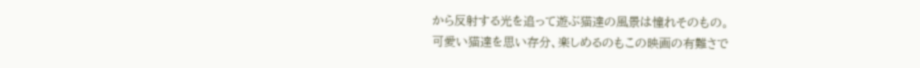から反射する光を追って遊ぶ猫達の風景は憧れそのもの。
可愛い猫達を思い存分、楽しめるのもこの映画の有難さで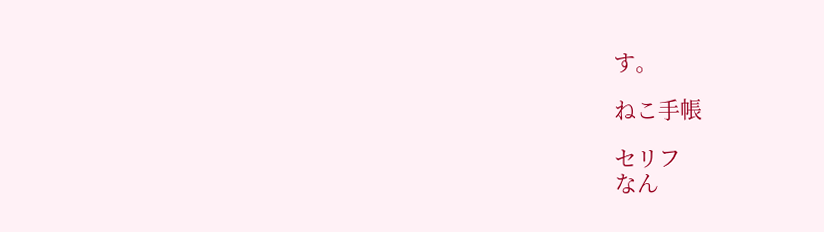す。

ねこ手帳

セリフ
なん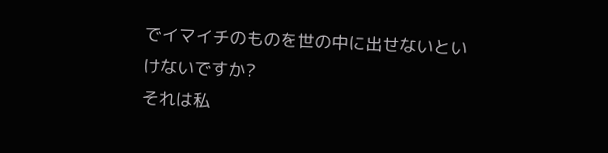でイマイチのものを世の中に出せないといけないですか?
それは私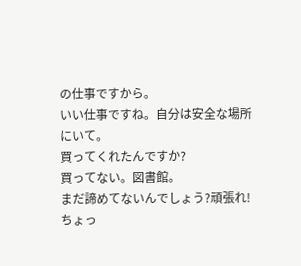の仕事ですから。
いい仕事ですね。自分は安全な場所にいて。
買ってくれたんですか?
買ってない。図書館。
まだ諦めてないんでしょう?頑張れ!
ちょっ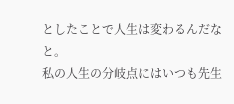としたことで人生は変わるんだなと。
私の人生の分岐点にはいつも先生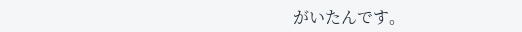がいたんです。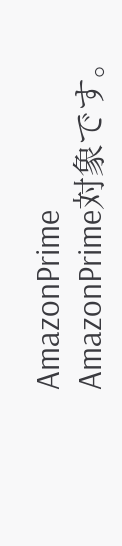AmazonPrime
AmazonPrime対象です。